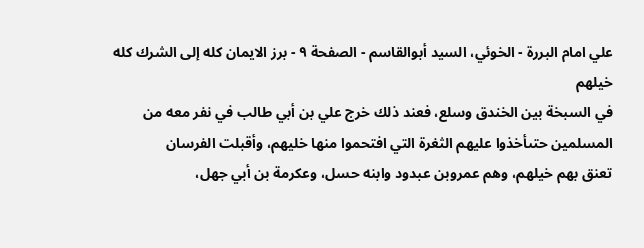علي امام البررة - الخوئي، السيد أبوالقاسم - الصفحة ٩ - برز الايمان كله إلى الشرك كله
خيلهم
في السبخة بين الخندق وسلع، فعند ذلك خرج علي بن أبي طالب في نفر معه من
المسلمين حتىأخذوا عليهم الثغرة التي افتحموا منها خليهم، وأقبلت الفرسان
تعنق بهم خيلهم، وهم عمروبن عبدود وابنه حسل، وعكرمة بن أبي جهل،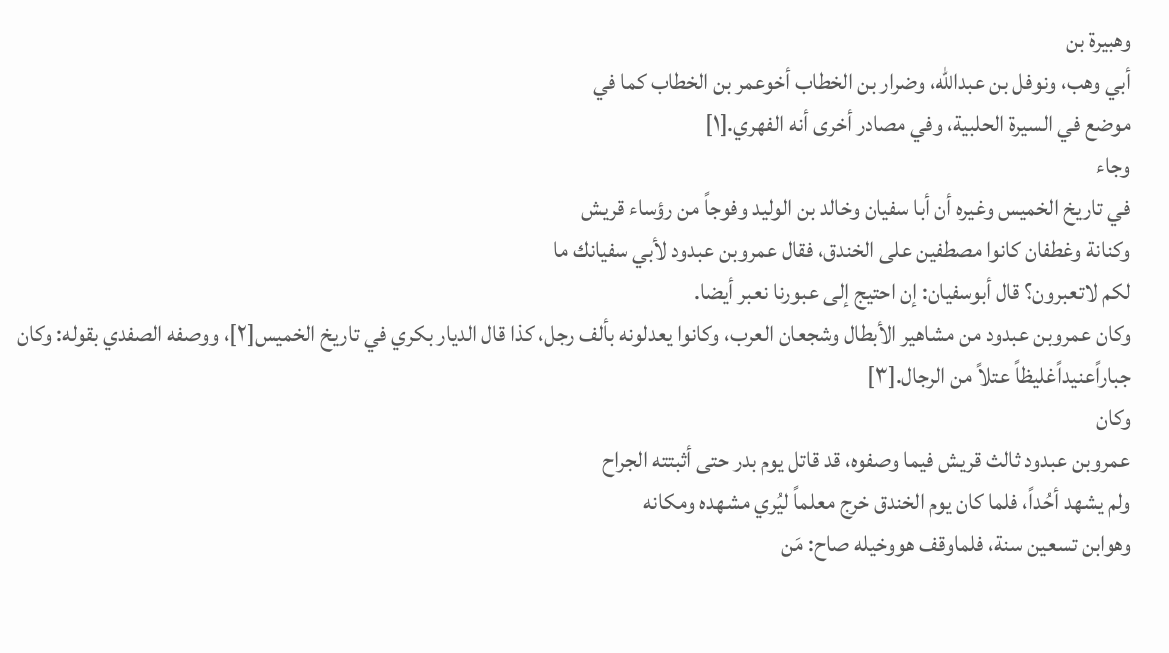وهبيرة بن
أبي وهب، ونوفل بن عبدالله، وضرار بن الخطاب أخوعمر بن الخطاب كما في
موضع في السيرة الحلبية، وفي مصادر أخرى أنه الفهري.[١]
وجاء
في تاريخ الخميس وغيره أن أبا سفيان وخالد بن الوليد وفوجاً من رؤساء قريش
وكنانة وغطفان كانوا مصطفين على الخندق، فقال عمروبن عبدود لأبي سفيانك ما
لكم لاتعبرون؟ قال أبوسفيان: إن احتيج إلى عبورنا نعبر أيضا.
وكان عمروبن عبدود من مشاهير الأبطال وشجعان العرب، وكانوا يعدلونه بألف رجل، كذا قال الديار بكري في تاريخ الخميس[٢]، ووصفه الصفدي بقوله: وكان جباراًعنيداًغليظاً عتلاً من الرجال.[٣]
وكان
عمروبن عبدود ثالث قريش فيما وصفوه، قد قاتل يوم بدر حتى أثبتته الجراح
ولم يشهد أحُداً، فلما كان يوم الخندق خرج معلماً ليُري مشهده ومكانه
وهوابن تسعين سنة، فلماوقف هووخيله صاح: مَن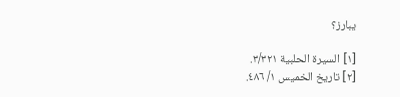يبارز؟

[١] السيرة الحلبية ٣/٣٢١.
[٢] تاريخ الخميس ١/ ٤٨٦.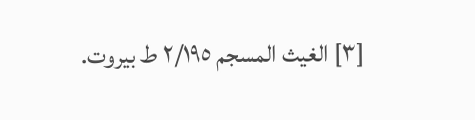[٣] الغيث المسجم ٢/١٩٥ ط بيروت.